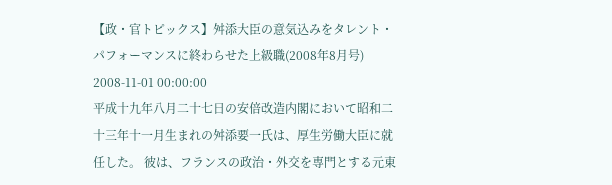【政・官トピックス】舛添大臣の意気込みをタレント・パフォーマンスに終わらせた上級職(2008年8月号)
2008-11-01 00:00:00
平成十九年八月二十七日の安倍改造内閣において昭和二十三年十一月生まれの舛添要一氏は、厚生労働大臣に就任した。 彼は、フランスの政治・外交を専門とする元東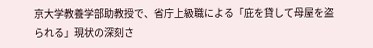京大学教養学部助教授で、省庁上級職による「庇を貸して母屋を盗られる」現状の深刻さ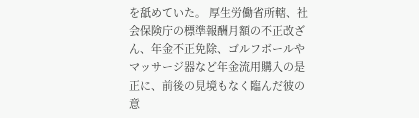を舐めていた。 厚生労働省所轄、社会保険庁の標準報酬月額の不正改ざん、年金不正免除、ゴルフボールやマッサージ器など年金流用購入の是正に、前後の見境もなく臨んだ彼の意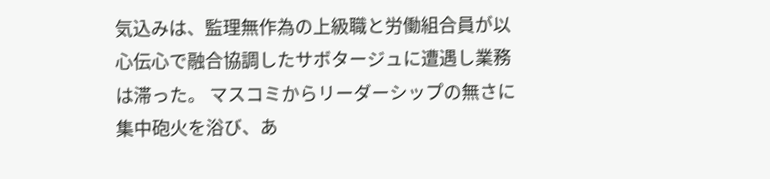気込みは、監理無作為の上級職と労働組合員が以心伝心で融合協調したサボタージュに遭遇し業務は滞った。 マスコミからリーダーシップの無さに集中砲火を浴び、あ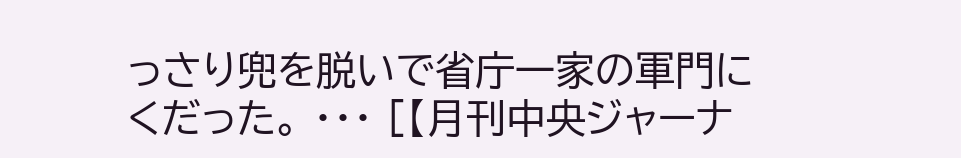っさり兜を脱いで省庁一家の軍門にくだった。 ・・・ [【月刊中央ジャーナ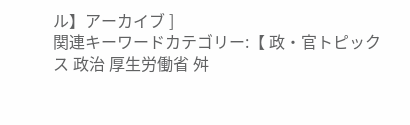ル】アーカイブ ]
関連キーワードカテゴリー:【 政・官トピックス 政治 厚生労働省 舛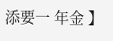添要一 年金 】